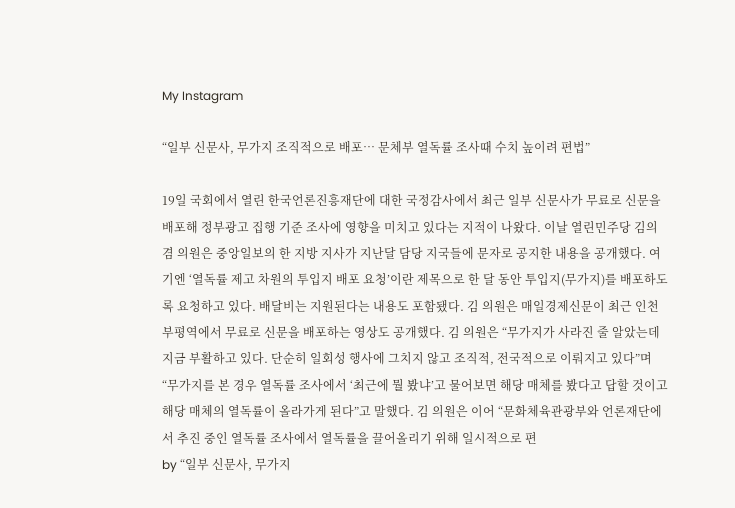My Instagram

“일부 신문사, 무가지 조직적으로 배포… 문체부 열독률 조사때 수치 높이려 편법”

19일 국회에서 열린 한국언론진흥재단에 대한 국정감사에서 최근 일부 신문사가 무료로 신문을 배포해 정부광고 집행 기준 조사에 영향을 미치고 있다는 지적이 나왔다. 이날 열린민주당 김의겸 의원은 중앙일보의 한 지방 지사가 지난달 담당 지국들에 문자로 공지한 내용을 공개했다. 여기엔 ‘열독률 제고 차원의 투입지 배포 요청’이란 제목으로 한 달 동안 투입지(무가지)를 배포하도록 요청하고 있다. 배달비는 지원된다는 내용도 포함됐다. 김 의원은 매일경제신문이 최근 인천 부평역에서 무료로 신문을 배포하는 영상도 공개했다. 김 의원은 “무가지가 사라진 줄 알았는데 지금 부활하고 있다. 단순히 일회성 행사에 그치지 않고 조직적, 전국적으로 이뤄지고 있다”며 “무가지를 본 경우 열독률 조사에서 ‘최근에 뭘 봤냐’고 물어보면 해당 매체를 봤다고 답할 것이고 해당 매체의 열독률이 올라가게 된다”고 말했다. 김 의원은 이어 “문화체육관광부와 언론재단에서 추진 중인 열독률 조사에서 열독률을 끌어올리기 위해 일시적으로 편
by “일부 신문사, 무가지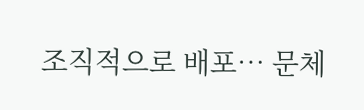조직적으로 배포… 문체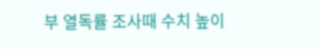부 열독률 조사때 수치 높이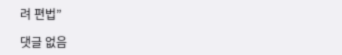려 편법”

댓글 없음